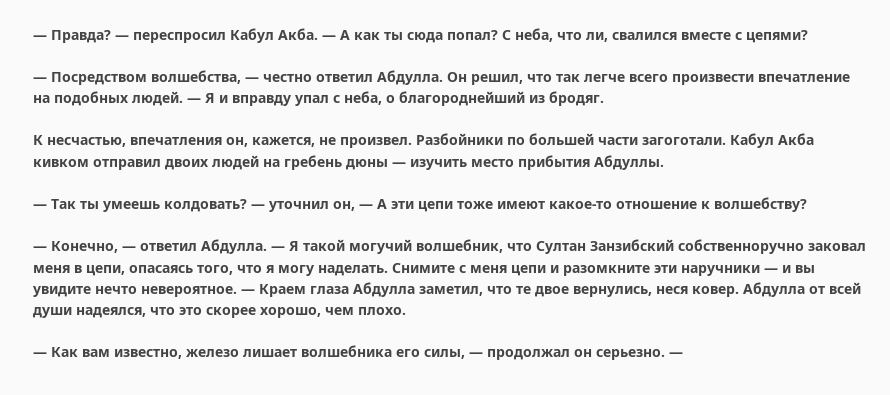— Правда? — переспросил Кабул Акба. — А как ты сюда попал? С неба, что ли, свалился вместе с цепями?

— Посредством волшебства, — честно ответил Абдулла. Он решил, что так легче всего произвести впечатление на подобных людей. — Я и вправду упал с неба, о благороднейший из бродяг.

К несчастью, впечатления он, кажется, не произвел. Разбойники по большей части загоготали. Кабул Акба кивком отправил двоих людей на гребень дюны — изучить место прибытия Абдуллы.

— Так ты умеешь колдовать? — уточнил он, — А эти цепи тоже имеют какое-то отношение к волшебству?

— Конечно, — ответил Абдулла. — Я такой могучий волшебник, что Султан Занзибский собственноручно заковал меня в цепи, опасаясь того, что я могу наделать. Снимите с меня цепи и разомкните эти наручники — и вы увидите нечто невероятное. — Краем глаза Абдулла заметил, что те двое вернулись, неся ковер. Абдулла от всей души надеялся, что это скорее хорошо, чем плохо.

— Как вам известно, железо лишает волшебника его силы, — продолжал он серьезно. —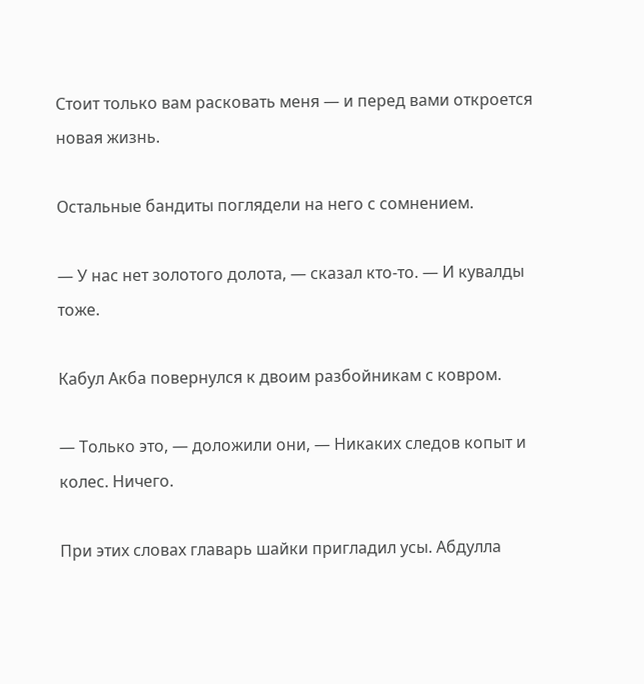Стоит только вам расковать меня — и перед вами откроется новая жизнь.

Остальные бандиты поглядели на него с сомнением.

— У нас нет золотого долота, — сказал кто-то. — И кувалды тоже.

Кабул Акба повернулся к двоим разбойникам с ковром.

— Только это, — доложили они, — Никаких следов копыт и колес. Ничего.

При этих словах главарь шайки пригладил усы. Абдулла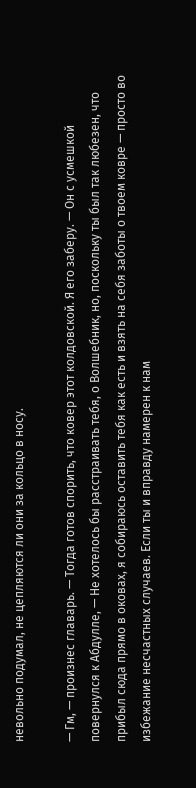невольно подумал, не цепляются ли они за кольцо в носу.

— Гм, — произнес главарь. — Тогда готов спорить, что ковер этот колдовской. Я его заберу. — Он с усмешкой повернулся к Абдулле, — Не хотелось бы расстраивать тебя, о Волшебник, но, поскольку ты был так любезен, что прибыл сюда прямо в оковах, я собираюсь оставить тебя как есть и взять на себя заботы о твоем ковре — просто во избежание несчастных случаев. Если ты и вправду намерен к нам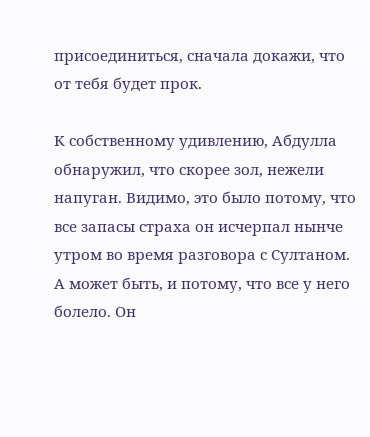присоединиться, сначала докажи, что от тебя будет прок.

К собственному удивлению, Абдулла обнаружил, что скорее зол, нежели напуган. Видимо, это было потому, что все запасы страха он исчерпал нынче утром во время разговора с Султаном. А может быть, и потому, что все у него болело. Он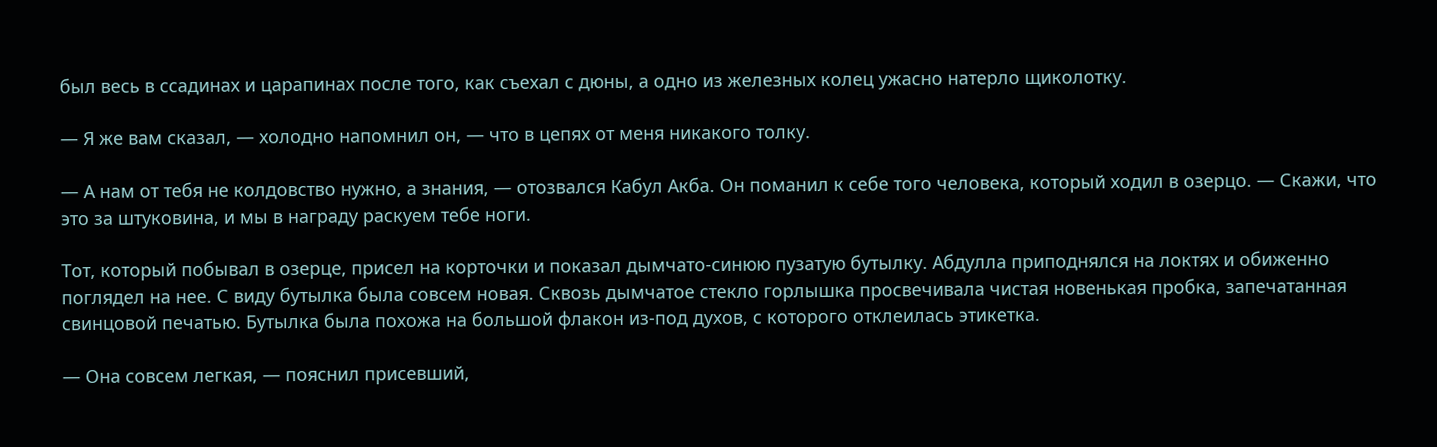был весь в ссадинах и царапинах после того, как съехал с дюны, а одно из железных колец ужасно натерло щиколотку.

— Я же вам сказал, — холодно напомнил он, — что в цепях от меня никакого толку.

— А нам от тебя не колдовство нужно, а знания, — отозвался Кабул Акба. Он поманил к себе того человека, который ходил в озерцо. — Скажи, что это за штуковина, и мы в награду раскуем тебе ноги.

Тот, который побывал в озерце, присел на корточки и показал дымчато-синюю пузатую бутылку. Абдулла приподнялся на локтях и обиженно поглядел на нее. С виду бутылка была совсем новая. Сквозь дымчатое стекло горлышка просвечивала чистая новенькая пробка, запечатанная свинцовой печатью. Бутылка была похожа на большой флакон из-под духов, с которого отклеилась этикетка.

— Она совсем легкая, — пояснил присевший,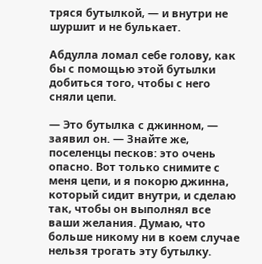тряся бутылкой, — и внутри не шуршит и не булькает.

Абдулла ломал себе голову, как бы с помощью этой бутылки добиться того, чтобы с него сняли цепи.

— Это бутылка с джинном, — заявил он. — Знайте же, поселенцы песков: это очень опасно. Вот только снимите с меня цепи, и я покорю джинна, который сидит внутри, и сделаю так, чтобы он выполнял все ваши желания. Думаю, что больше никому ни в коем случае нельзя трогать эту бутылку.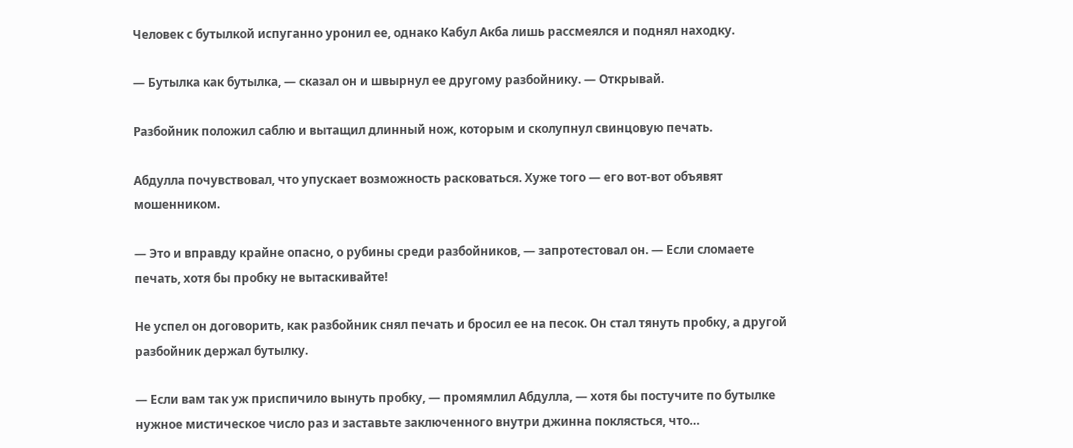Человек с бутылкой испуганно уронил ее, однако Кабул Акба лишь рассмеялся и поднял находку.

— Бутылка как бутылка, — сказал он и швырнул ее другому разбойнику. — Открывай.

Разбойник положил саблю и вытащил длинный нож, которым и сколупнул свинцовую печать.

Абдулла почувствовал, что упускает возможность расковаться. Хуже того — его вот-вот объявят мошенником.

— Это и вправду крайне опасно, о рубины среди разбойников, — запротестовал он. — Если сломаете печать, хотя бы пробку не вытаскивайте!

Не успел он договорить, как разбойник снял печать и бросил ее на песок. Он стал тянуть пробку, а другой разбойник держал бутылку.

— Если вам так уж приспичило вынуть пробку, — промямлил Абдулла, — хотя бы постучите по бутылке нужное мистическое число раз и заставьте заключенного внутри джинна поклясться, что…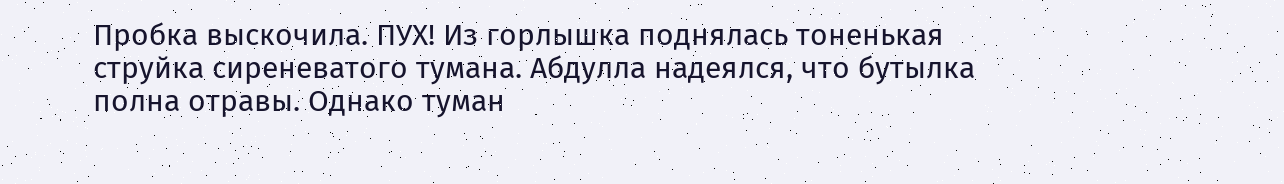Пробка выскочила. ПУХ! Из горлышка поднялась тоненькая струйка сиреневатого тумана. Абдулла надеялся, что бутылка полна отравы. Однако туман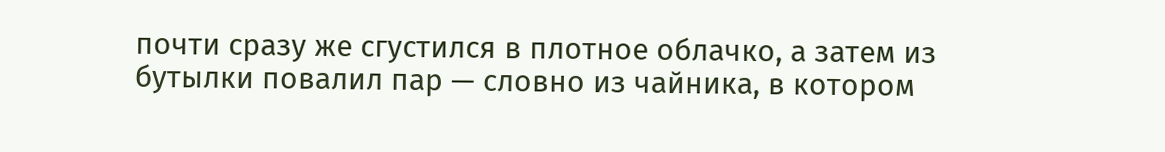почти сразу же сгустился в плотное облачко, а затем из бутылки повалил пар — словно из чайника, в котором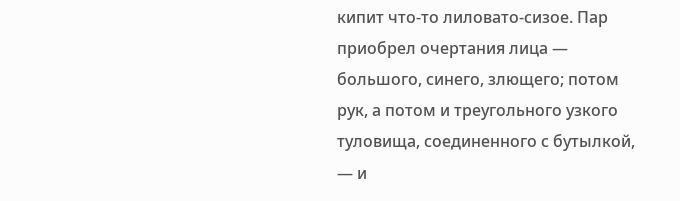кипит что-то лиловато-сизое. Пар приобрел очертания лица — большого, синего, злющего; потом рук, а потом и треугольного узкого туловища, соединенного с бутылкой, — и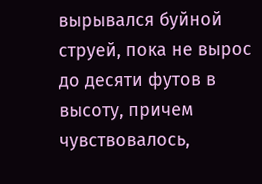вырывался буйной струей, пока не вырос до десяти футов в высоту, причем чувствовалось,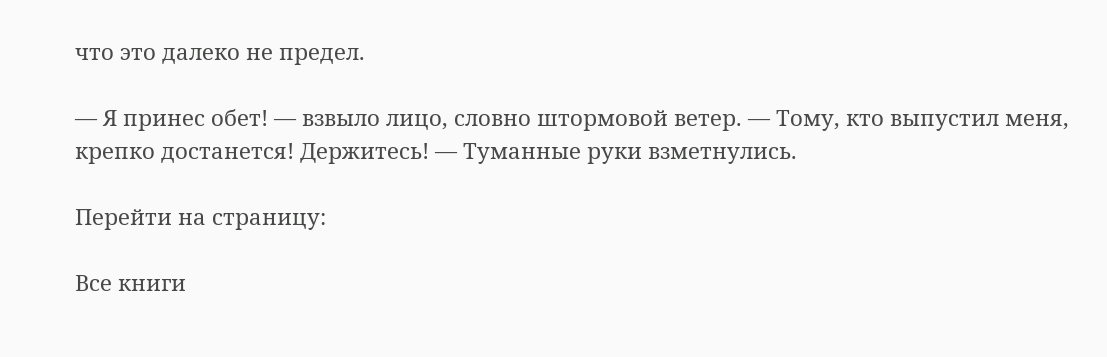что это далеко не предел.

— Я принес обет! — взвыло лицо, словно штормовой ветер. — Тому, кто выпустил меня, крепко достанется! Держитесь! — Туманные руки взметнулись.

Перейти на страницу:

Все книги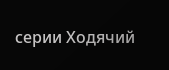серии Ходячий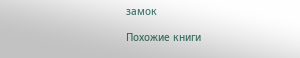замок

Похожие книги